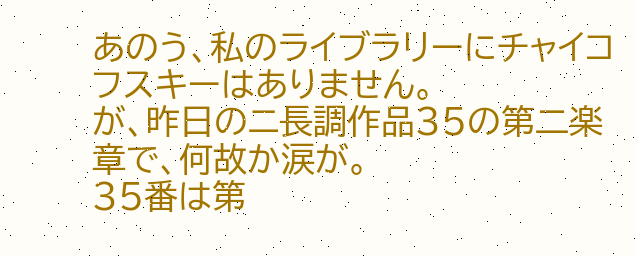あのう、私のライブラリーにチャイコフスキーはありません。
が、昨日のニ長調作品35の第二楽章で、何故か涙が。
35番は第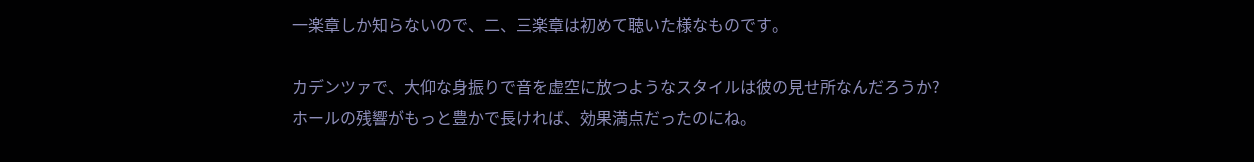一楽章しか知らないので、二、三楽章は初めて聴いた様なものです。

カデンツァで、大仰な身振りで音を虚空に放つようなスタイルは彼の見せ所なんだろうか?
ホールの残響がもっと豊かで長ければ、効果満点だったのにね。